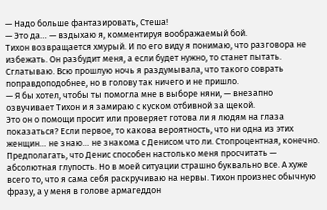— Надо больше фантазировать, Стеша!
— Это да… — вздыхаю я, комментируя воображаемый бой.
Тихон возвращается хмурый. И по его виду я понимаю, что разговора не избежать. Он разбудит меня, а если будет нужно, то станет пытать.
Сглатываю. Всю прошлую ночь я раздумывала, что такого соврать поправдоподобнее, но в голову так ничего и не пришло.
— Я бы хотел, чтобы ты помогла мне в выборе няни, — внезапно озвучивает Тихон и я замираю с куском отбивной за щекой.
Это он о помощи просит или проверяет готова ли я людям на глаза показаться? Если первое, то какова вероятность, что ни одна из этих женщин… не знаю… не знакома с Денисом что ли. Стопроцентная, конечно. Предполагать, что Денис способен настолько меня просчитать — абсолютная глупость. Но в моей ситуации страшно буквально все. А хуже всего то, что я сама себя раскручиваю на нервы. Тихон произнес обычную фразу, а у меня в голове армагеддон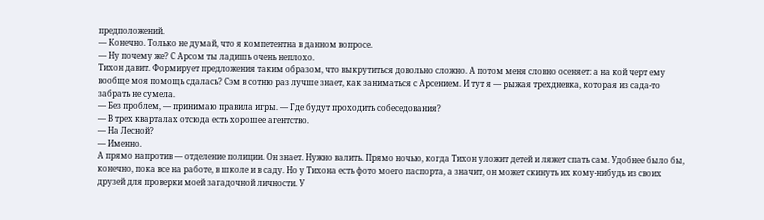предположений.
— Конечно. Только не думай, что я компетентна в данном вопросе.
— Ну почему же? С Арсом ты ладишь очень неплохо.
Тихон давит. Формирует предложения таким образом, что выкрутиться довольно сложно. А потом меня словно осеняет: а на кой черт ему вообще моя помощь сдалась? Сэм в сотню раз лучше знает, как заниматься с Арсением. И тут я — рыжая трехдневка, которая из сада-то забрать не сумела.
— Без проблем, — принимаю правила игры. — Где будут проходить собеседования?
— В трех кварталах отсюда есть хорошее агентство.
— На Лесной?
— Именно.
А прямо напротив — отделение полиции. Он знает. Нужно валить. Прямо ночью, когда Тихон уложит детей и ляжет спать сам. Удобнее было бы, конечно, пока все на работе, в школе и в саду. Но у Тихона есть фото моего паспорта, а значит, он может скинуть их кому-нибудь из своих друзей для проверки моей загадочной личности. У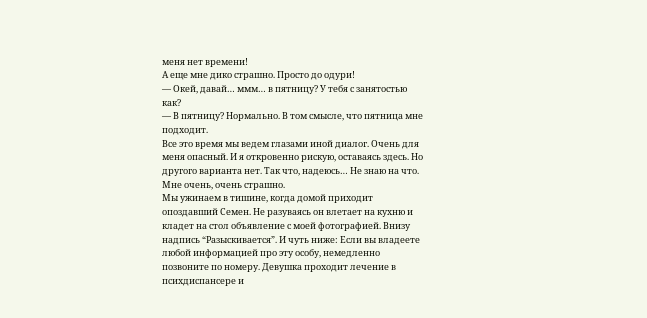меня нет времени!
А еще мне дико страшно. Просто до одури!
— Окей, давай… ммм… в пятницу? У тебя с занятостью как?
— В пятницу? Нормально. В том смысле, что пятница мне подходит.
Все это время мы ведем глазами иной диалог. Очень для меня опасный. И я откровенно рискую, оставаясь здесь. Но другого варианта нет. Так что, надеюсь… Не знаю на что. Мне очень, очень страшно.
Мы ужинаем в тишине, когда домой приходит опоздавший Семен. Не разуваясь он влетает на кухню и кладет на стол объявление с моей фотографией. Внизу надпись “Разыскивается”. И чуть ниже: Если вы владеете любой информацией про эту особу, немедленно позвоните по номеру. Девушка проходит лечение в психдиспансере и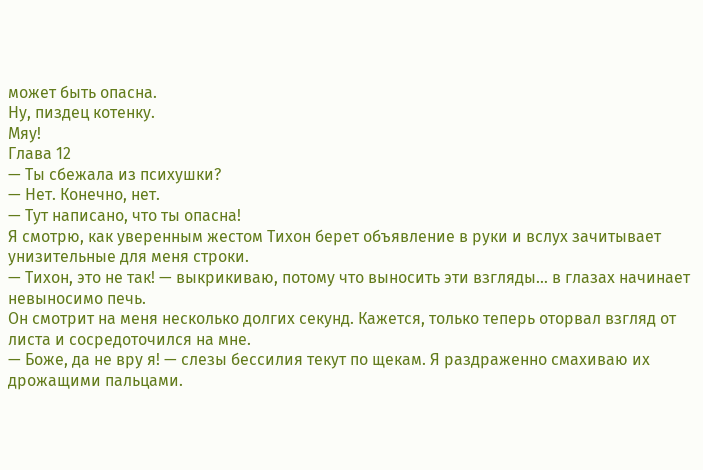может быть опасна.
Ну, пиздец котенку.
Мяу!
Глава 12
— Ты сбежала из психушки?
— Нет. Конечно, нет.
— Тут написано, что ты опасна!
Я смотрю, как уверенным жестом Тихон берет объявление в руки и вслух зачитывает унизительные для меня строки.
— Тихон, это не так! — выкрикиваю, потому что выносить эти взгляды… в глазах начинает невыносимо печь.
Он смотрит на меня несколько долгих секунд. Кажется, только теперь оторвал взгляд от листа и сосредоточился на мне.
— Боже, да не вру я! — слезы бессилия текут по щекам. Я раздраженно смахиваю их дрожащими пальцами.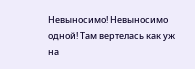Невыносимо! Невыносимо одной! Там вертелась как уж на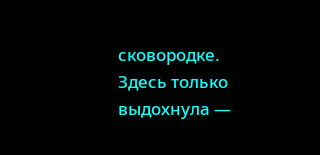сковородке. Здесь только выдохнула —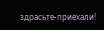здрасьте-приехали!